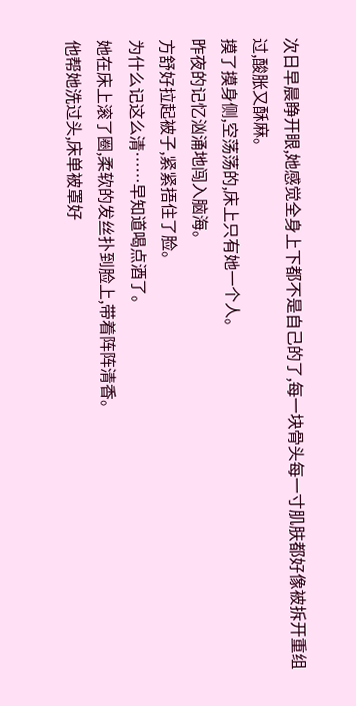次日早晨睁开眼,她感觉全身上下都不是自己的了,每一块骨头每一寸肌肤都好像被拆开重组过,酸胀又酥麻。
摸了摸身侧,空荡荡的,床上只有她一个人。
昨夜的记忆汹涌地闯入脑海。
方舒好拉起被子,紧紧捂住了脸。
为什么记这么清……早知道喝点酒了。
她在床上滚了圈,柔软的发丝扑到脸上,带着阵阵清香。
他帮她洗过头,床单被罩好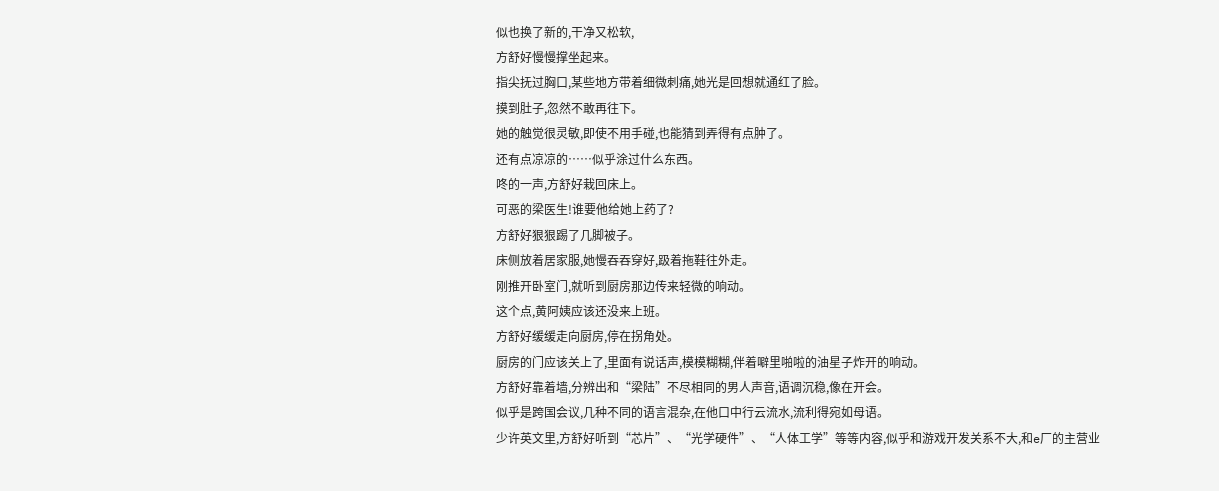似也换了新的,干净又松软,
方舒好慢慢撑坐起来。
指尖抚过胸口,某些地方带着细微刺痛,她光是回想就通红了脸。
摸到肚子,忽然不敢再往下。
她的触觉很灵敏,即使不用手碰,也能猜到弄得有点肿了。
还有点凉凉的……似乎涂过什么东西。
咚的一声,方舒好栽回床上。
可恶的梁医生!谁要他给她上药了?
方舒好狠狠踢了几脚被子。
床侧放着居家服,她慢吞吞穿好,趿着拖鞋往外走。
刚推开卧室门,就听到厨房那边传来轻微的响动。
这个点,黄阿姨应该还没来上班。
方舒好缓缓走向厨房,停在拐角处。
厨房的门应该关上了,里面有说话声,模模糊糊,伴着噼里啪啦的油星子炸开的响动。
方舒好靠着墙,分辨出和“梁陆”不尽相同的男人声音,语调沉稳,像在开会。
似乎是跨国会议,几种不同的语言混杂,在他口中行云流水,流利得宛如母语。
少许英文里,方舒好听到“芯片”、“光学硬件”、“人体工学”等等内容,似乎和游戏开发关系不大,和e厂的主营业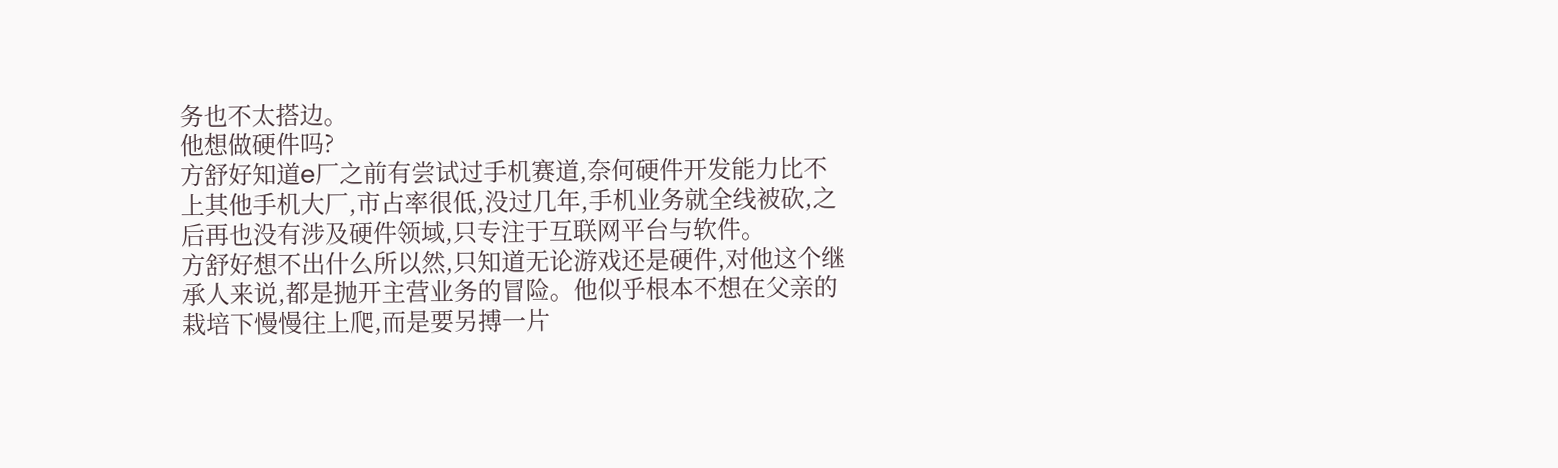务也不太搭边。
他想做硬件吗?
方舒好知道e厂之前有尝试过手机赛道,奈何硬件开发能力比不上其他手机大厂,市占率很低,没过几年,手机业务就全线被砍,之后再也没有涉及硬件领域,只专注于互联网平台与软件。
方舒好想不出什么所以然,只知道无论游戏还是硬件,对他这个继承人来说,都是抛开主营业务的冒险。他似乎根本不想在父亲的栽培下慢慢往上爬,而是要另搏一片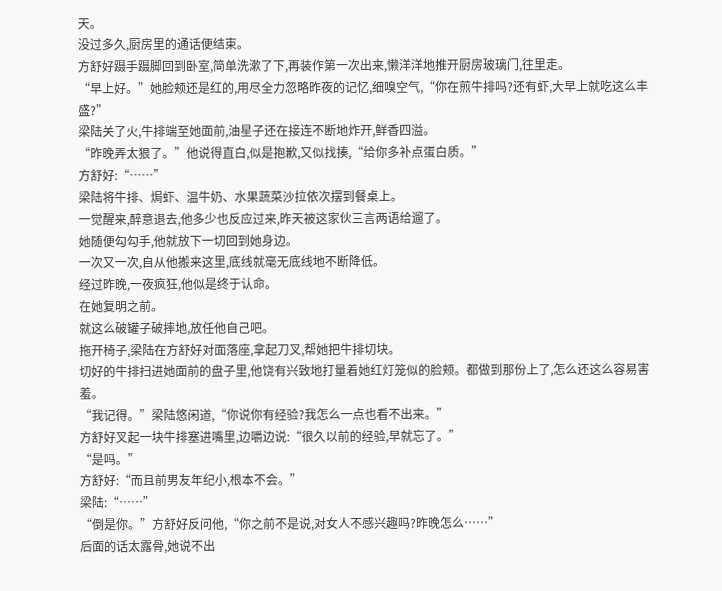天。
没过多久,厨房里的通话便结束。
方舒好蹑手蹑脚回到卧室,简单洗漱了下,再装作第一次出来,懒洋洋地推开厨房玻璃门,往里走。
“早上好。”她脸颊还是红的,用尽全力忽略昨夜的记忆,细嗅空气,“你在煎牛排吗?还有虾,大早上就吃这么丰盛?”
梁陆关了火,牛排端至她面前,油星子还在接连不断地炸开,鲜香四溢。
“昨晚弄太狠了。”他说得直白,似是抱歉,又似找揍,“给你多补点蛋白质。”
方舒好:“……”
梁陆将牛排、焗虾、温牛奶、水果蔬菜沙拉依次摆到餐桌上。
一觉醒来,醉意退去,他多少也反应过来,昨天被这家伙三言两语给遛了。
她随便勾勾手,他就放下一切回到她身边。
一次又一次,自从他搬来这里,底线就毫无底线地不断降低。
经过昨晚,一夜疯狂,他似是终于认命。
在她复明之前。
就这么破罐子破摔地,放任他自己吧。
拖开椅子,梁陆在方舒好对面落座,拿起刀叉,帮她把牛排切块。
切好的牛排扫进她面前的盘子里,他饶有兴致地打量着她红灯笼似的脸颊。都做到那份上了,怎么还这么容易害羞。
“我记得。”梁陆悠闲道,“你说你有经验?我怎么一点也看不出来。”
方舒好叉起一块牛排塞进嘴里,边嚼边说:“很久以前的经验,早就忘了。”
“是吗。”
方舒好:“而且前男友年纪小,根本不会。”
梁陆:“……”
“倒是你。”方舒好反问他,“你之前不是说,对女人不感兴趣吗?昨晚怎么……”
后面的话太露骨,她说不出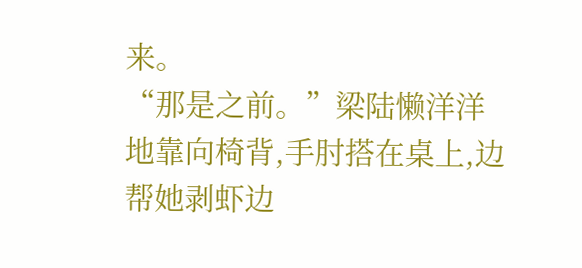来。
“那是之前。”梁陆懒洋洋地靠向椅背,手肘搭在桌上,边帮她剥虾边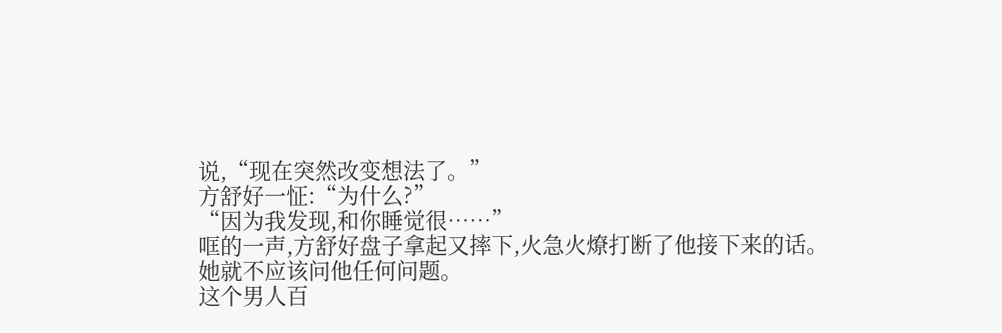说,“现在突然改变想法了。”
方舒好一怔:“为什么?”
“因为我发现,和你睡觉很……”
哐的一声,方舒好盘子拿起又摔下,火急火燎打断了他接下来的话。
她就不应该问他任何问题。
这个男人百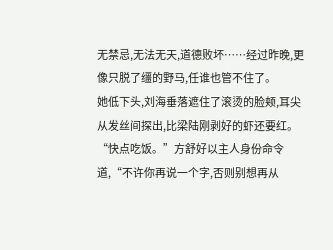无禁忌,无法无天,道德败坏……经过昨晚,更像只脱了缰的野马,任谁也管不住了。
她低下头,刘海垂落遮住了滚烫的脸颊,耳尖从发丝间探出,比梁陆刚剥好的虾还要红。
“快点吃饭。”方舒好以主人身份命令道,“不许你再说一个字,否则别想再从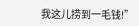我这儿捞到一毛钱!”